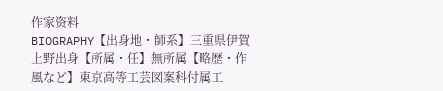作家资料
BIOGRAPHY【出身地・師系】三重県伊賀上野出身【所属・任】無所属【略歴・作風など】東京高等工芸図案科付属工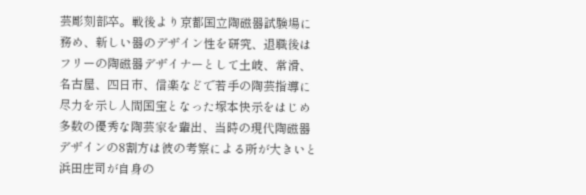芸彫刻部卒。戦後より京都国立陶磁器試験場に務め、新しい器のデザイン性を研究、退職後はフリーの陶磁器デザイナーとして土岐、常滑、名古屋、四日市、信楽などで若手の陶芸指導に尽力を示し人間国宝となった塚本快示をはじめ多数の優秀な陶芸家を輩出、当時の現代陶磁器デザインの8割方は彼の考察による所が大きいと浜田庄司が自身の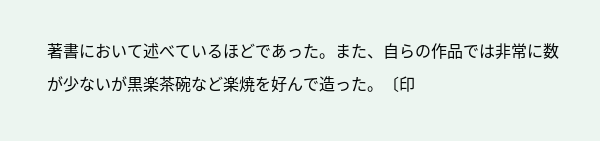著書において述べているほどであった。また、自らの作品では非常に数が少ないが黒楽茶碗など楽焼を好んで造った。〔印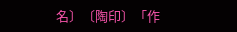名〕〔陶印〕「作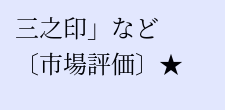三之印」など〔市場評価〕★